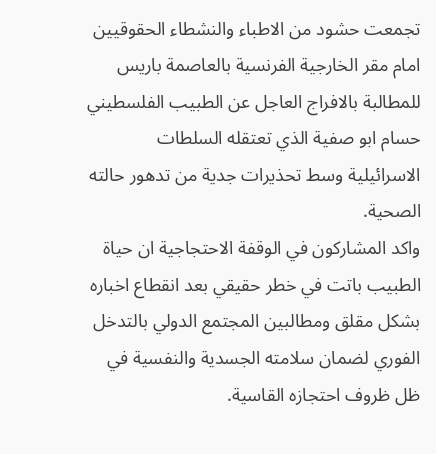تجمعت حشود من الاطباء والنشطاء الحقوقيين امام مقر الخارجية الفرنسية بالعاصمة باريس للمطالبة بالافراج العاجل عن الطبيب الفلسطيني حسام ابو صفية الذي تعتقله السلطات الاسرائيلية وسط تحذيرات جدية من تدهور حالته الصحية.
واكد المشاركون في الوقفة الاحتجاجية ان حياة الطبيب باتت في خطر حقيقي بعد انقطاع اخباره بشكل مقلق ومطالبين المجتمع الدولي بالتدخل الفوري لضمان سلامته الجسدية والنفسية في ظل ظروف احتجازه القاسية.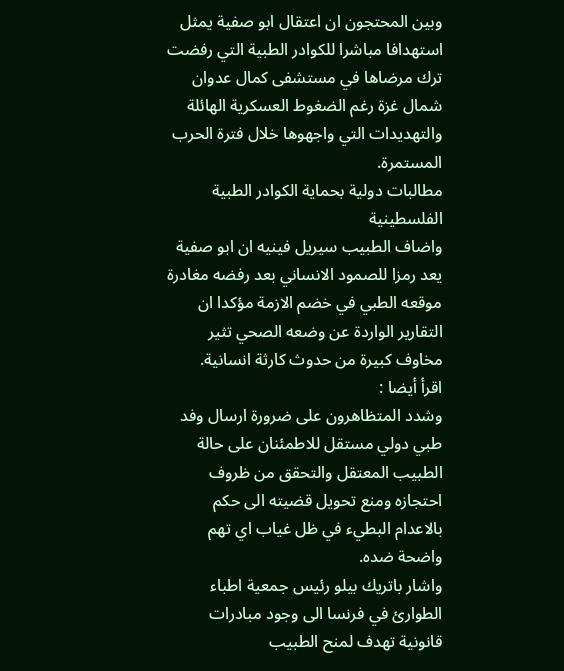وبين المحتجون ان اعتقال ابو صفية يمثل استهدافا مباشرا للكوادر الطبية التي رفضت ترك مرضاها في مستشفى كمال عدوان شمال غزة رغم الضغوط العسكرية الهائلة والتهديدات التي واجهوها خلال فترة الحرب المستمرة.
مطالبات دولية بحماية الكوادر الطبية الفلسطينية
واضاف الطبيب سيريل فينيه ان ابو صفية يعد رمزا للصمود الانساني بعد رفضه مغادرة موقعه الطبي في خضم الازمة مؤكدا ان التقارير الواردة عن وضعه الصحي تثير مخاوف كبيرة من حدوث كارثة انسانية.
اقرأ أيضا :
وشدد المتظاهرون على ضرورة ارسال وفد طبي دولي مستقل للاطمئنان على حالة الطبيب المعتقل والتحقق من ظروف احتجازه ومنع تحويل قضيته الى حكم بالاعدام البطيء في ظل غياب اي تهم واضحة ضده.
واشار باتريك بيلو رئيس جمعية اطباء الطوارئ في فرنسا الى وجود مبادرات قانونية تهدف لمنح الطبيب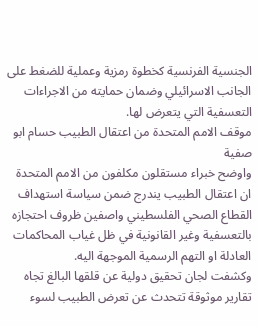الجنسية الفرنسية كخطوة رمزية وعملية للضغط على الجانب الاسرائيلي وضمان حمايته من الاجراءات التعسفية التي يتعرض لها.
موقف الامم المتحدة من اعتقال الطبيب حسام ابو صفية
واوضح خبراء مستقلون مكلفون من الامم المتحدة ان اعتقال الطبيب يندرج ضمن سياسة استهداف القطاع الصحي الفلسطيني واصفين ظروف احتجازه بالتعسفية وغير القانونية في ظل غياب المحاكمات العادلة او التهم الرسمية الموجهة اليه.
وكشفت لجان تحقيق دولية عن قلقها البالغ تجاه تقارير موثوقة تتحدث عن تعرض الطبيب لسوء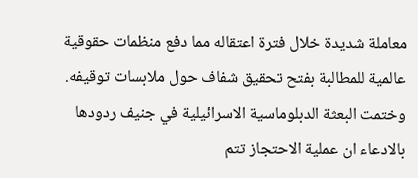معاملة شديدة خلال فترة اعتقاله مما دفع منظمات حقوقية عالمية للمطالبة بفتح تحقيق شفاف حول ملابسات توقيفه.
وختمت البعثة الدبلوماسية الاسرائيلية في جنيف ردودها بالادعاء ان عملية الاحتجاز تتم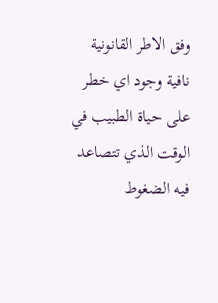وفق الاطر القانونية نافية وجود اي خطر على حياة الطبيب في الوقت الذي تتصاعد فيه الضغوط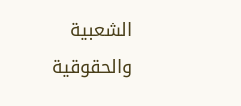الشعبية والحقوقية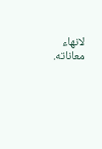لانهاء معاناته.